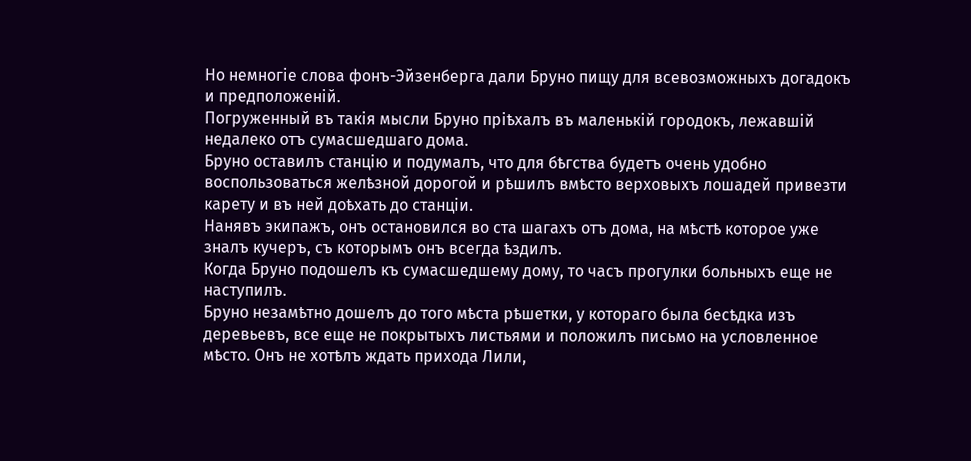Но немногіе слова фонъ-Эйзенберга дали Бруно пищу для всевозможныхъ догадокъ и предположеній.
Погруженный въ такія мысли Бруно пріѣхалъ въ маленькій городокъ, лежавшій недалеко отъ сумасшедшаго дома.
Бруно оставилъ станцію и подумалъ, что для бѣгства будетъ очень удобно воспользоваться желѣзной дорогой и рѣшилъ вмѣсто верховыхъ лошадей привезти карету и въ ней доѣхать до станціи.
Нанявъ экипажъ, онъ остановился во ста шагахъ отъ дома, на мѣстѣ которое уже зналъ кучеръ, съ которымъ онъ всегда ѣздилъ.
Когда Бруно подошелъ къ сумасшедшему дому, то часъ прогулки больныхъ еще не наступилъ.
Бруно незамѣтно дошелъ до того мѣста рѣшетки, у котораго была бесѣдка изъ деревьевъ, все еще не покрытыхъ листьями и положилъ письмо на условленное мѣсто. Онъ не хотѣлъ ждать прихода Лили,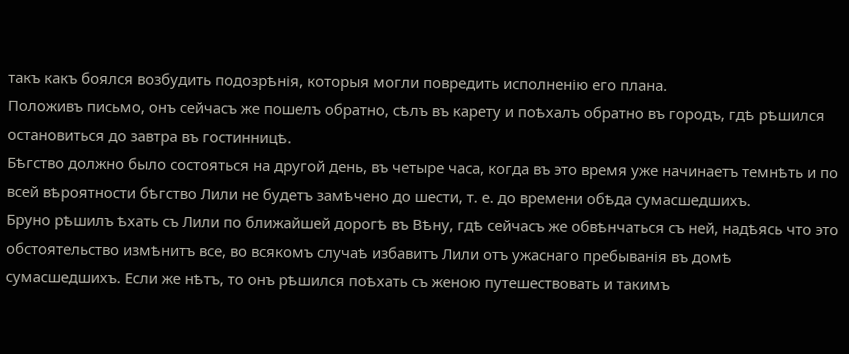такъ какъ боялся возбудить подозрѣнія, которыя могли повредить исполненію его плана.
Положивъ письмо, онъ сейчасъ же пошелъ обратно, сѣлъ въ карету и поѣхалъ обратно въ городъ, гдѣ рѣшился остановиться до завтра въ гостинницѣ.
Бѣгство должно было состояться на другой день, въ четыре часа, когда въ это время уже начинаетъ темнѣть и по всей вѣроятности бѣгство Лили не будетъ замѣчено до шести, т. е. до времени обѣда сумасшедшихъ.
Бруно рѣшилъ ѣхать съ Лили по ближайшей дорогѣ въ Вѣну, гдѣ сейчасъ же обвѣнчаться съ ней, надѣясь что это обстоятельство измѣнитъ все, во всякомъ случаѣ избавитъ Лили отъ ужаснаго пребыванія въ домѣ сумасшедшихъ. Если же нѣтъ, то онъ рѣшился поѣхать съ женою путешествовать и такимъ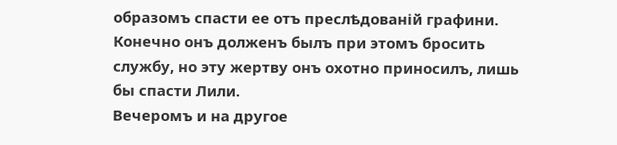образомъ спасти ее отъ преслѣдованій графини. Конечно онъ долженъ былъ при этомъ бросить службу, но эту жертву онъ охотно приносилъ, лишь бы спасти Лили.
Вечеромъ и на другое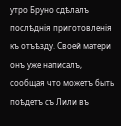утро Бруно сдѣлалъ послѣднія приготовленія къ отъѣзду. Своей матери онъ уже написалъ, сообщая что можетъ быть поѣдетъ съ Лили въ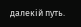далекій путь.